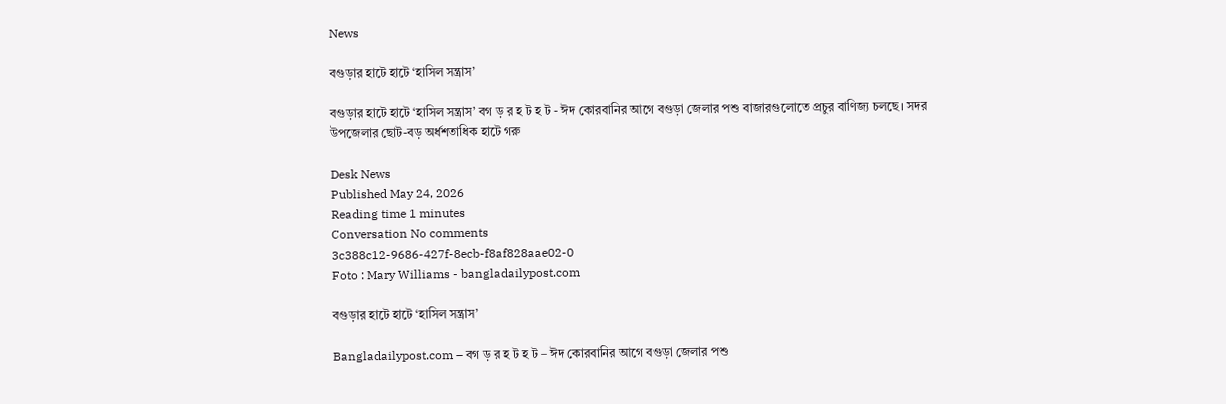News

বগুড়ার হাটে হাটে ‘হাসিল সন্ত্রাস’

বগুড়ার হাটে হাটে ‘হাসিল সন্ত্রাস’ বগ ড় র হ ট হ ট - ঈদ কোরবানির আগে বগুড়া জেলার পশু বাজারগুলোতে প্রচুর বাণিজ্য চলছে। সদর উপজেলার ছোট-বড় অর্ধশতাধিক হাটে গরু

Desk News
Published May 24, 2026
Reading time 1 minutes
Conversation No comments
3c388c12-9686-427f-8ecb-f8af828aae02-0
Foto : Mary Williams - bangladailypost.com

বগুড়ার হাটে হাটে ‘হাসিল সন্ত্রাস’

Bangladailypost.com – বগ ড় র হ ট হ ট – ঈদ কোরবানির আগে বগুড়া জেলার পশু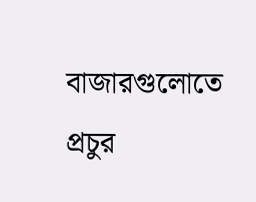বাজারগুলোতে প্রচুর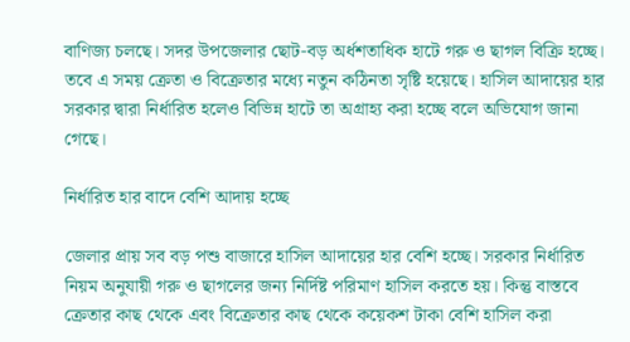বাণিজ্য চলছে। সদর উপজেলার ছোট-বড় অর্ধশতাধিক হাটে গরু ও ছাগল বিক্রি হচ্ছে। তবে এ সময় ক্রেতা ও বিক্রেতার মধ্যে নতুন কঠিনতা সৃষ্টি হয়েছে। হাসিল আদায়ের হার সরকার দ্বারা নির্ধারিত হলেও বিভিন্ন হাটে তা অগ্রাহ্য করা হচ্ছে বলে অভিযোগ জানা গেছে।

নির্ধারিত হার বাদে বেশি আদায় হচ্ছে

জেলার প্রায় সব বড় পশু বাজারে হাসিল আদায়ের হার বেশি হচ্ছে। সরকার নির্ধারিত নিয়ম অনুযায়ী গরু ও ছাগলের জন্য নির্দিষ্ট পরিমাণ হাসিল করতে হয়। কিন্তু বাস্তবে ক্রেতার কাছ থেকে এবং বিক্রেতার কাছ থেকে কয়েকশ টাকা বেশি হাসিল করা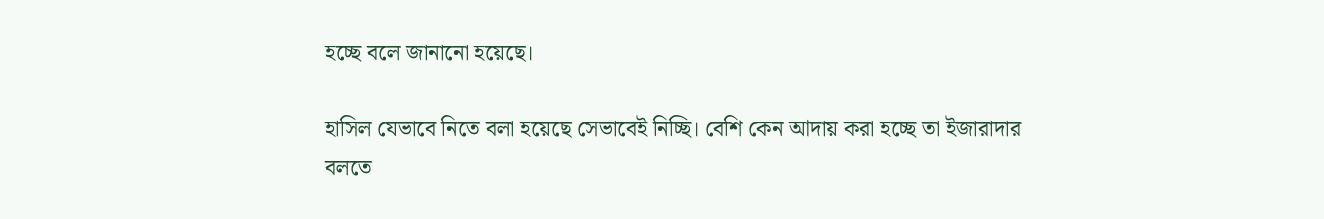হচ্ছে বলে জানানো হয়েছে।

হাসিল যেভাবে নিতে বলা হয়েছে সেভাবেই নিচ্ছি। বেশি কেন আদায় করা হচ্ছে তা ইজারাদার বলতে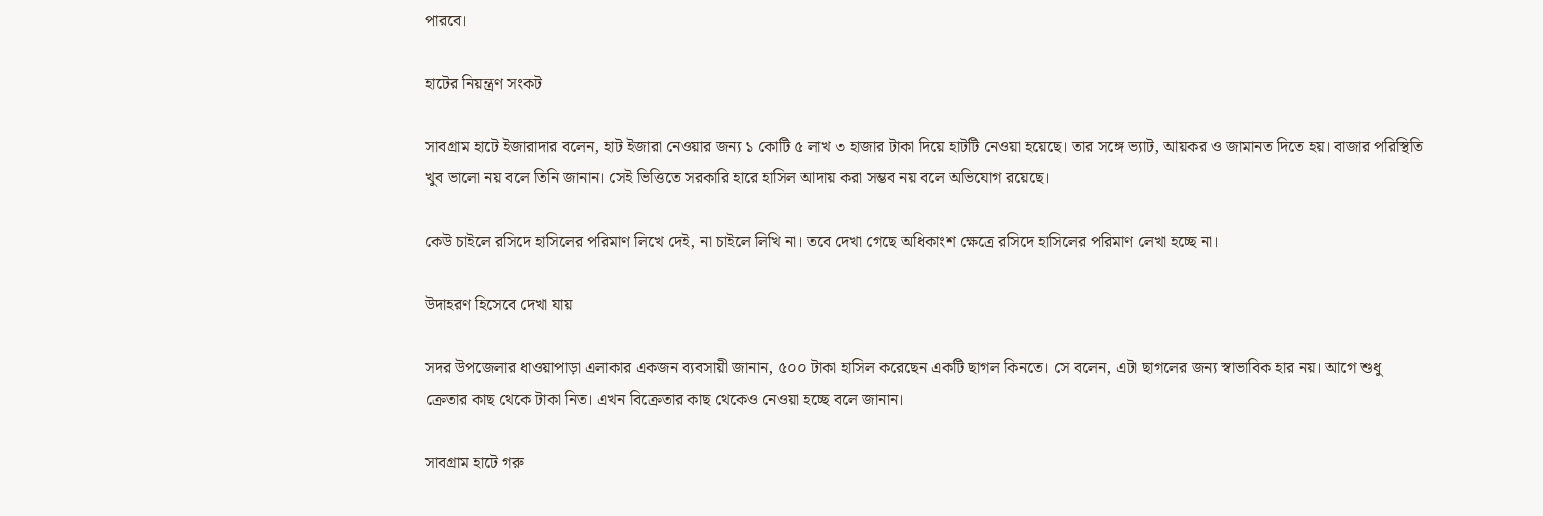পারবে।

হাটের নিয়ন্ত্রণ সংকট

সাবগ্রাম হাটে ইজারাদার বলেন, হাট ইজারা নেওয়ার জন্য ১ কোটি ৫ লাখ ৩ হাজার টাকা দিয়ে হাটটি নেওয়া হয়েছে। তার সঙ্গে ভ্যাট, আয়কর ও জামানত দিতে হয়। বাজার পরিস্থিতি খুব ভালো নয় বলে তিনি জানান। সেই ভিত্তিতে সরকারি হারে হাসিল আদায় করা সম্ভব নয় বলে অভিযোগ রয়েছে।

কেউ চাইলে রসিদে হাসিলের পরিমাণ লিখে দেই, না চাইলে লিখি না। তবে দেখা গেছে অধিকাংশ ক্ষেত্রে রসিদে হাসিলের পরিমাণ লেখা হচ্ছে না।

উদাহরণ হিসেবে দেখা যায়

সদর উপজেলার ধাওয়াপাড়া এলাকার একজন ব্যবসায়ী জানান, ৫০০ টাকা হাসিল করেছেন একটি ছাগল কিনতে। সে বলেন, এটা ছাগলের জন্য স্বাভাবিক হার নয়। আগে শুধু ক্রেতার কাছ থেকে টাকা নিত। এখন বিক্রেতার কাছ থেকেও নেওয়া হচ্ছে বলে জানান।

সাবগ্রাম হাটে গরু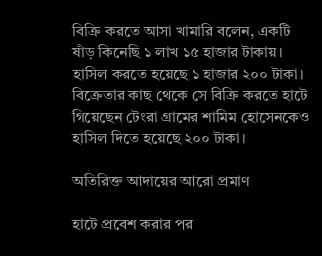বিক্রি করতে আসা খামারি বলেন, একটি ষাঁড় কিনেছি ১ লাখ ১৫ হাজার টাকায়। হাসিল করতে হয়েছে ১ হাজার ২০০ টাকা। বিক্রেতার কাছ থেকে সে বিক্রি করতে হাটে গিয়েছেন টেংরা গ্রামের শামিম হোসেনকেও হাসিল দিতে হয়েছে ২০০ টাকা।

অতিরিক্ত আদায়ের আরো প্রমাণ

হাটে প্রবেশ করার পর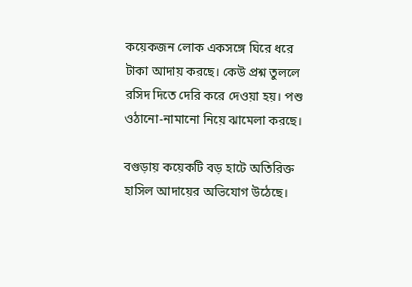কয়েকজন লোক একসঙ্গে ঘিরে ধরে টাকা আদায় করছে। কেউ প্রশ্ন তুললে রসিদ দিতে দেরি করে দেওয়া হয়। পশু ওঠানো-নামানো নিয়ে ঝামেলা করছে।

বগুড়ায় কয়েকটি বড় হাটে অতিরিক্ত হাসিল আদায়ের অভিযোগ উঠেছে।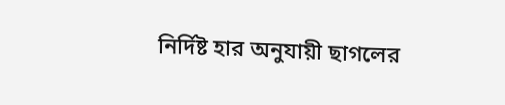নির্দিষ্ট হার অনুযায়ী ছাগলের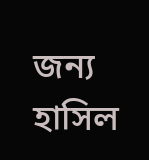জন্য হাসিল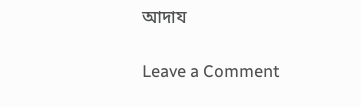আদায

Leave a Comment